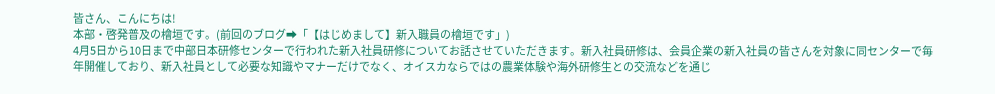皆さん、こんにちは!
本部・啓発普及の檜垣です。(前回のブログ➡「【はじめまして】新入職員の檜垣です」)
4月5日から10日まで中部日本研修センターで行われた新入社員研修についてお話させていただきます。新入社員研修は、会員企業の新入社員の皆さんを対象に同センターで毎年開催しており、新入社員として必要な知識やマナーだけでなく、オイスカならではの農業体験や海外研修生との交流などを通じ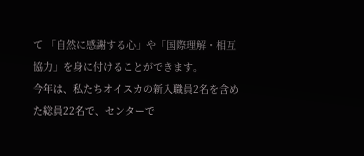て 「自然に感謝する心」や「国際理解・相互協力」を身に付けることができます。
今年は、私たちオイスカの新入職員2名を含めた総員22名で、センターで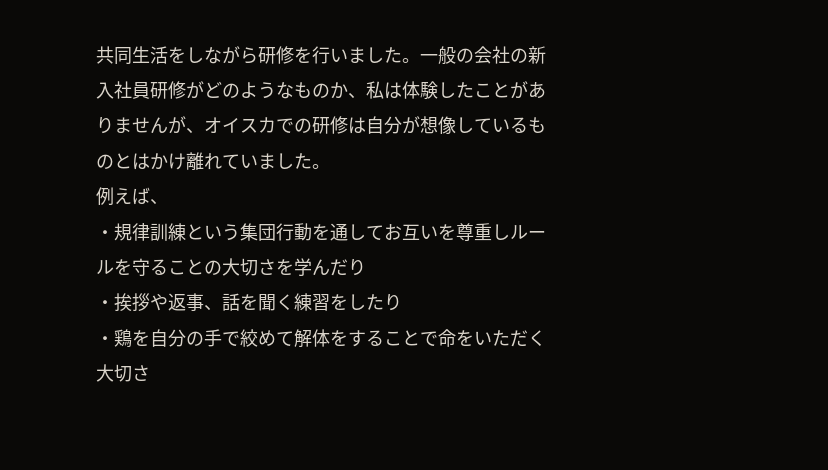共同生活をしながら研修を行いました。一般の会社の新入社員研修がどのようなものか、私は体験したことがありませんが、オイスカでの研修は自分が想像しているものとはかけ離れていました。
例えば、
・規律訓練という集団行動を通してお互いを尊重しルールを守ることの大切さを学んだり
・挨拶や返事、話を聞く練習をしたり
・鶏を自分の手で絞めて解体をすることで命をいただく大切さ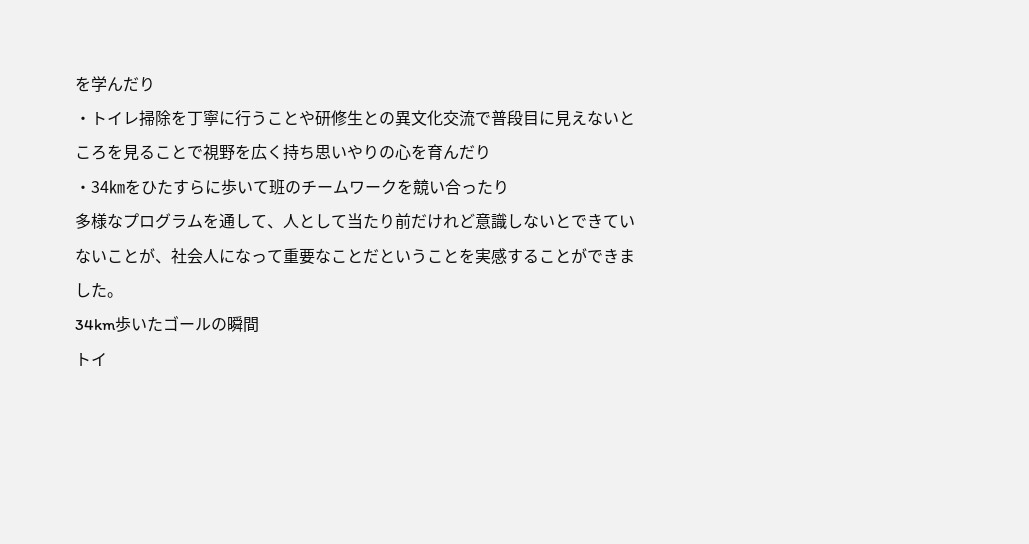を学んだり
・トイレ掃除を丁寧に行うことや研修生との異文化交流で普段目に見えないところを見ることで視野を広く持ち思いやりの心を育んだり
・34㎞をひたすらに歩いて班のチームワークを競い合ったり
多様なプログラムを通して、人として当たり前だけれど意識しないとできていないことが、社会人になって重要なことだということを実感することができました。
34km歩いたゴールの瞬間
トイ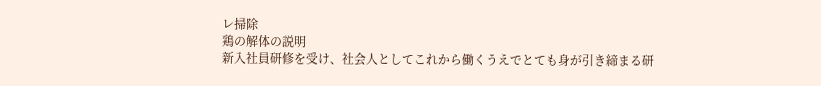レ掃除
鶏の解体の説明
新入社員研修を受け、社会人としてこれから働くうえでとても身が引き締まる研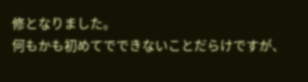修となりました。
何もかも初めてでできないことだらけですが、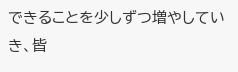できることを少しずつ増やしていき、皆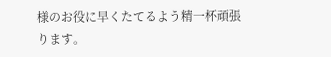様のお役に早くたてるよう精一杯頑張ります。